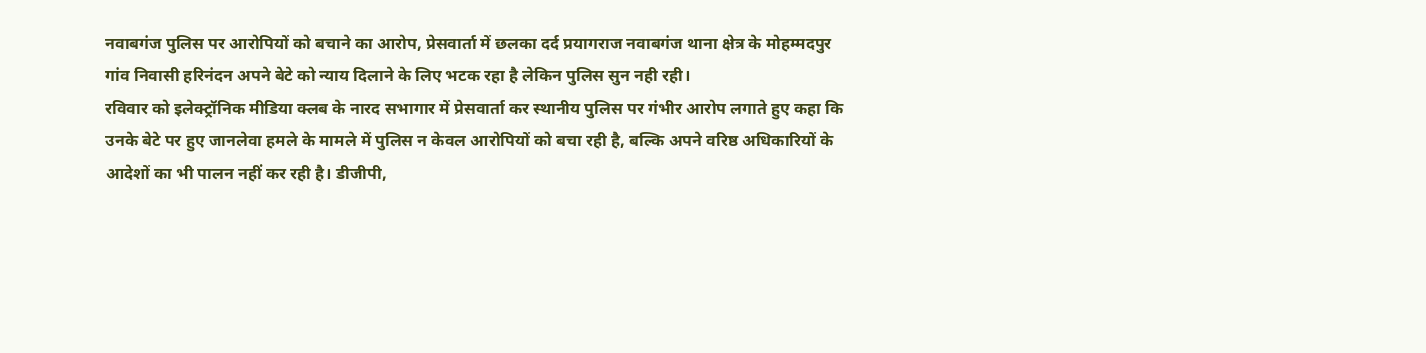नवाबगंज पुलिस पर आरोपियों को बचाने का आरोप, प्रेसवार्ता में छलका दर्द प्रयागराज नवाबगंज थाना क्षेत्र के मोहम्मदपुर गांव निवासी हरिनंदन अपने बेटे को न्याय दिलाने के लिए भटक रहा है लेकिन पुलिस सुन नही रही।
रविवार को इलेक्ट्रॉनिक मीडिया क्लब के नारद सभागार में प्रेसवार्ता कर स्थानीय पुलिस पर गंभीर आरोप लगाते हुए कहा कि उनके बेटे पर हुए जानलेवा हमले के मामले में पुलिस न केवल आरोपियों को बचा रही है, बल्कि अपने वरिष्ठ अधिकारियों के आदेशों का भी पालन नहीं कर रही है। डीजीपी,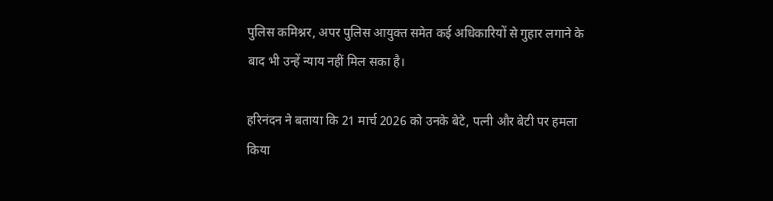पुलिस कमिश्नर, अपर पुलिस आयुक्त समेत कई अधिकारियों से गुहार लगाने के बाद भी उन्हें न्याय नहीं मिल सका है।

हरिनंदन ने बताया कि 21 मार्च 2026 को उनके बेटे, पत्नी और बेटी पर हमला किया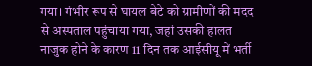गया। गंभीर रूप से घायल बेटे को ग्रामीणों की मदद से अस्पताल पहुंचाया गया, जहां उसकी हालत नाजुक होने के कारण 11 दिन तक आईसीयू में भर्ती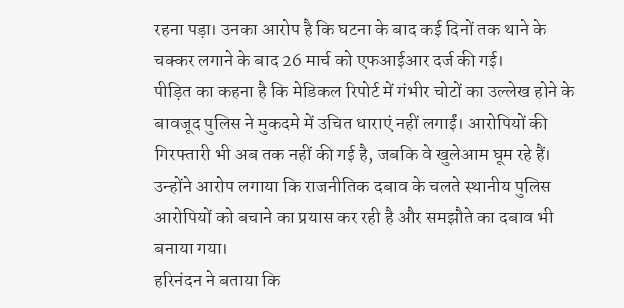रहना पड़ा। उनका आरोप है कि घटना के बाद कई दिनों तक थाने के चक्कर लगाने के बाद 26 मार्च को एफआईआर दर्ज की गई।
पीड़ित का कहना है कि मेडिकल रिपोर्ट में गंभीर चोटों का उल्लेख होने के बावजूद पुलिस ने मुकदमे में उचित धाराएं नहीं लगाईं। आरोपियों की गिरफ्तारी भी अब तक नहीं की गई है, जबकि वे खुलेआम घूम रहे हैं। उन्होंने आरोप लगाया कि राजनीतिक दबाव के चलते स्थानीय पुलिस आरोपियों को बचाने का प्रयास कर रही है और समझौते का दबाव भी बनाया गया।
हरिनंदन ने बताया कि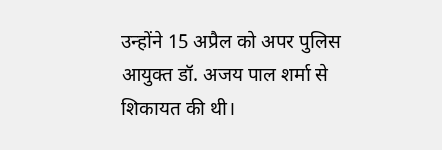उन्होंने 15 अप्रैल को अपर पुलिस आयुक्त डॉ. अजय पाल शर्मा से शिकायत की थी।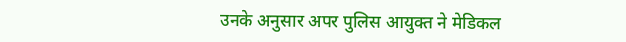उनके अनुसार अपर पुलिस आयुक्त ने मेडिकल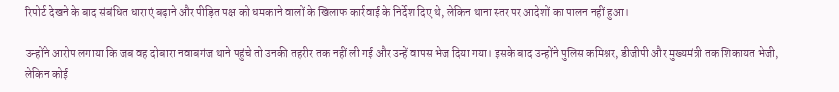रिपोर्ट देखने के बाद संबंधित धाराएं बढ़ाने और पीड़ित पक्ष को धमकाने वालों के खिलाफ कार्रवाई के निर्देश दिए थे, लेकिन थाना स्तर पर आदेशों का पालन नहीं हुआ।

उन्होंने आरोप लगाया कि जब वह दोबारा नवाबगंज थाने पहुंचे तो उनकी तहरीर तक नहीं ली गई और उन्हें वापस भेज दिया गया। इसके बाद उन्होंने पुलिस कमिश्नर, डीजीपी और मुख्यमंत्री तक शिकायत भेजी, लेकिन कोई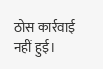ठोस कार्रवाई नहीं हुई।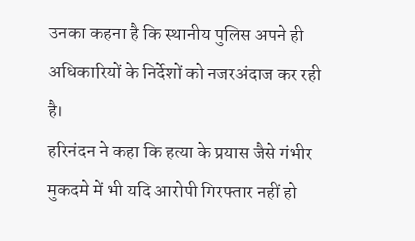उनका कहना है कि स्थानीय पुलिस अपने ही अधिकारियों के निर्देशों को नजरअंदाज कर रही है।
हरिनंदन ने कहा कि हत्या के प्रयास जैसे गंभीर मुकदमे में भी यदि आरोपी गिरफ्तार नहीं हो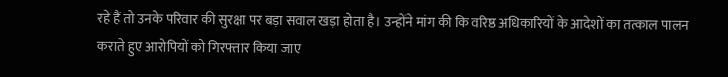रहे हैं तो उनके परिवार की सुरक्षा पर बड़ा सवाल खड़ा होता है। उन्होंने मांग की कि वरिष्ठ अधिकारियों के आदेशों का तत्काल पालन कराते हुए आरोपियों को गिरफ्तार किया जाए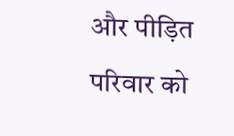और पीड़ित परिवार को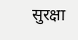सुरक्षा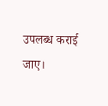उपलब्ध कराई जाए।